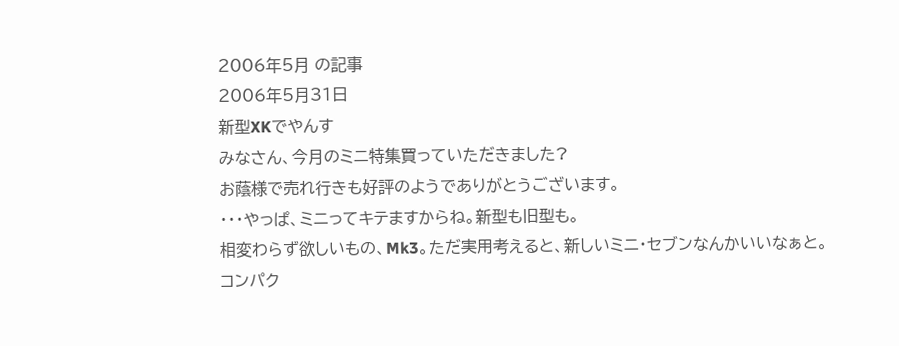2006年5月 の記事
2006年5月31日
新型XKでやんす
みなさん、今月のミニ特集買っていただきました?
お蔭様で売れ行きも好評のようでありがとうございます。
・・・やっぱ、ミニってキテますからね。新型も旧型も。
相変わらず欲しいもの、Mk3。ただ実用考えると、新しいミニ・セブンなんかいいなぁと。
コンパク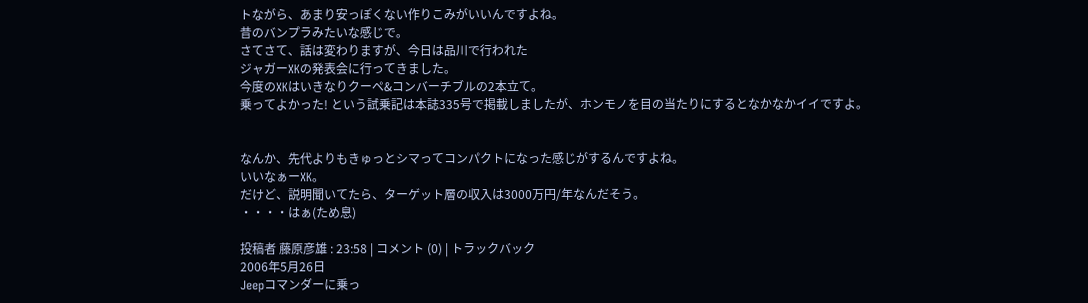トながら、あまり安っぽくない作りこみがいいんですよね。
昔のバンプラみたいな感じで。
さてさて、話は変わりますが、今日は品川で行われた
ジャガーXKの発表会に行ってきました。
今度のXKはいきなりクーペ&コンバーチブルの2本立て。
乗ってよかった! という試乗記は本誌335号で掲載しましたが、ホンモノを目の当たりにするとなかなかイイですよ。


なんか、先代よりもきゅっとシマってコンパクトになった感じがするんですよね。
いいなぁーXK。
だけど、説明聞いてたら、ターゲット層の収入は3000万円/年なんだそう。
・・・・はぁ(ため息)

投稿者 藤原彦雄 : 23:58 | コメント (0) | トラックバック
2006年5月26日
Jeepコマンダーに乗っ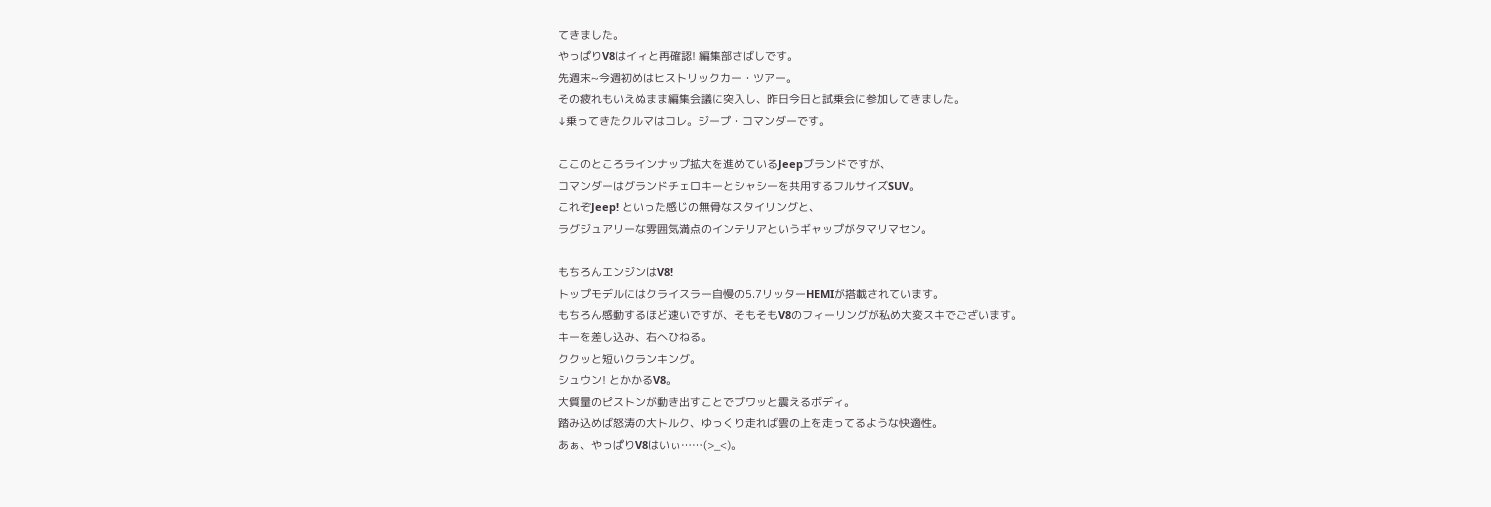てきました。
やっぱりV8はイィと再確認! 編集部さばしです。
先週末~今週初めはヒストリックカー・ツアー。
その疲れもいえぬまま編集会議に突入し、昨日今日と試乗会に参加してきました。
↓乗ってきたクルマはコレ。ジープ・コマンダーです。

ここのところラインナップ拡大を進めているJeepブランドですが、
コマンダーはグランドチェロキーとシャシーを共用するフルサイズSUV。
これぞJeep! といった感じの無骨なスタイリングと、
ラグジュアリーな雰囲気満点のインテリアというギャップがタマリマセン。

もちろんエンジンはV8!
トップモデルにはクライスラー自慢の5.7リッターHEMIが搭載されています。
もちろん感動するほど速いですが、そもそもV8のフィーリングが私め大変スキでございます。
キーを差し込み、右へひねる。
ククッと短いクランキング。
シュウン! とかかるV8。
大質量のピストンが動き出すことでブワッと震えるボディ。
踏み込めば怒涛の大トルク、ゆっくり走れば雲の上を走ってるような快適性。
あぁ、やっぱりV8はいぃ……(>_<)。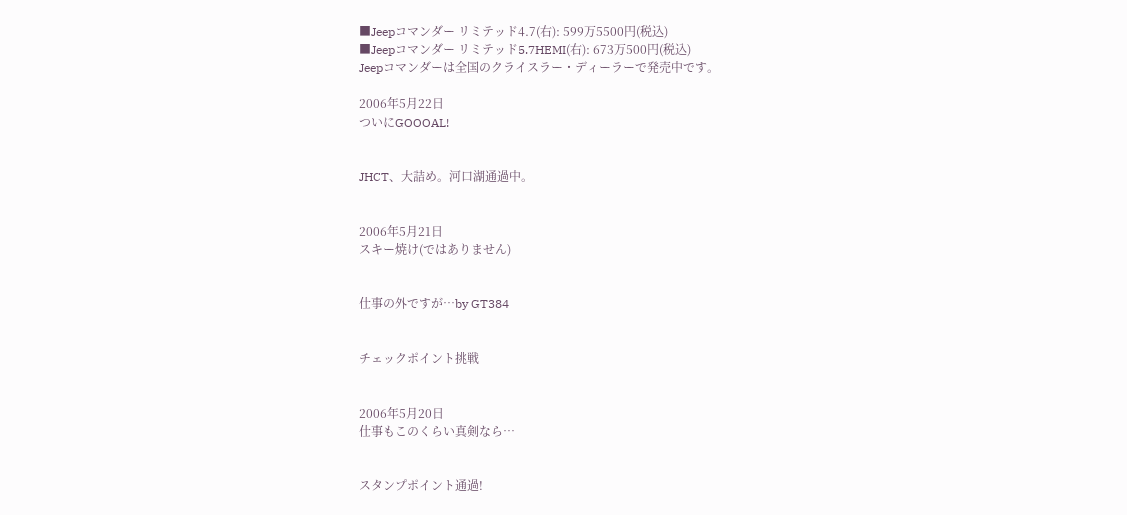■Jeepコマンダー リミテッド4.7(右): 599万5500円(税込)
■Jeepコマンダー リミテッド5.7HEMI(右): 673万500円(税込)
Jeepコマンダーは全国のクライスラー・ディーラーで発売中です。

2006年5月22日
ついにGOOOAL!


JHCT、大詰め。河口湖通過中。


2006年5月21日
スキー焼け(ではありません)


仕事の外ですが…by GT384


チェックポイント挑戦


2006年5月20日
仕事もこのくらい真剣なら…


スタンプポイント通過!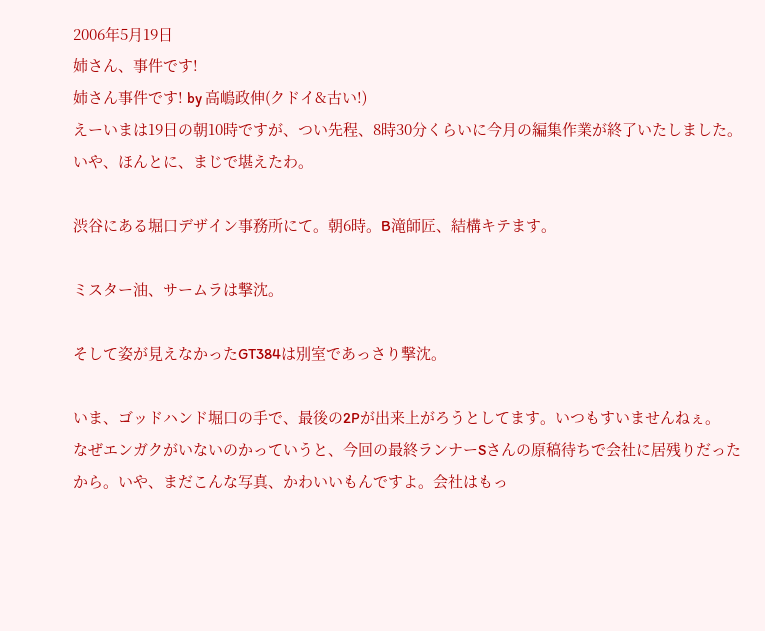2006年5月19日
姉さん、事件です!
姉さん事件です! by 高嶋政伸(クドイ&古い!)
えーいまは19日の朝10時ですが、つい先程、8時30分くらいに今月の編集作業が終了いたしました。
いや、ほんとに、まじで堪えたわ。

渋谷にある堀口デザイン事務所にて。朝6時。B滝師匠、結構キテます。

ミスター油、サームラは撃沈。

そして姿が見えなかったGT384は別室であっさり撃沈。

いま、ゴッドハンド堀口の手で、最後の2Pが出来上がろうとしてます。いつもすいませんねぇ。
なぜエンガクがいないのかっていうと、今回の最終ランナーSさんの原稿待ちで会社に居残りだったから。いや、まだこんな写真、かわいいもんですよ。会社はもっ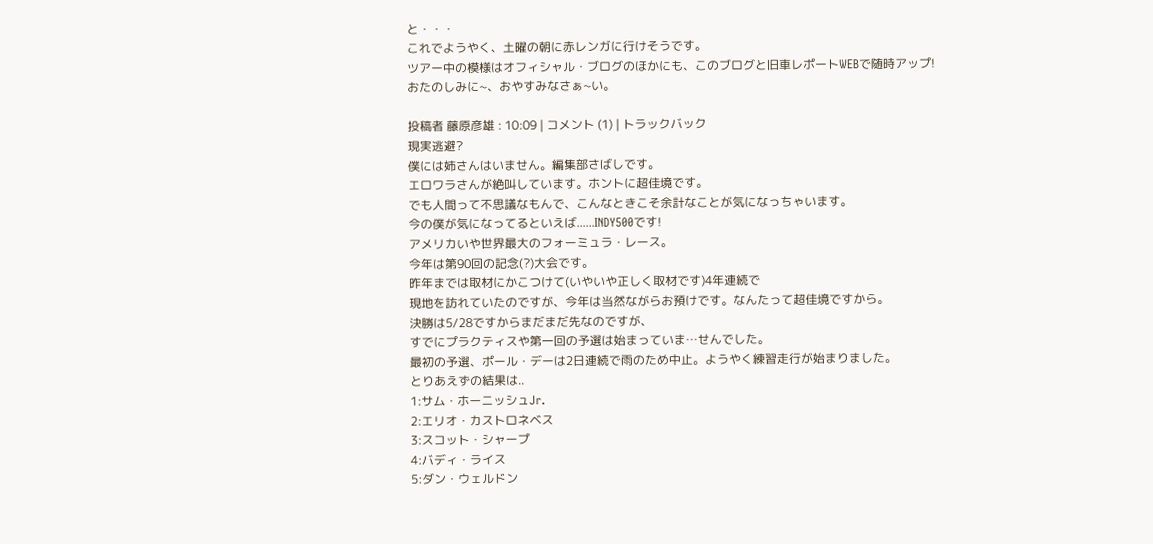と・・・
これでようやく、土曜の朝に赤レンガに行けそうです。
ツアー中の模様はオフィシャル・ブログのほかにも、このブログと旧車レポートWEBで随時アップ!
おたのしみに~、おやすみなさぁ~い。

投稿者 藤原彦雄 : 10:09 | コメント (1) | トラックバック
現実逃避?
僕には姉さんはいません。編集部さばしです。
エロワラさんが絶叫しています。ホントに超佳境です。
でも人間って不思議なもんで、こんなときこそ余計なことが気になっちゃいます。
今の僕が気になってるといえば......INDY500です!
アメリカいや世界最大のフォーミュラ・レース。
今年は第90回の記念(?)大会です。
昨年までは取材にかこつけて(いやいや正しく取材です)4年連続で
現地を訪れていたのですが、今年は当然ながらお預けです。なんたって超佳境ですから。
決勝は5/28ですからまだまだ先なのですが、
すでにプラクティスや第一回の予選は始まっていま…せんでした。
最初の予選、ポール・デーは2日連続で雨のため中止。ようやく練習走行が始まりました。
とりあえずの結果は..
1:サム・ホーニッシュJr.
2:エリオ・カストロネベス
3:スコット・シャープ
4:バディ・ライス
5:ダン・ウェルドン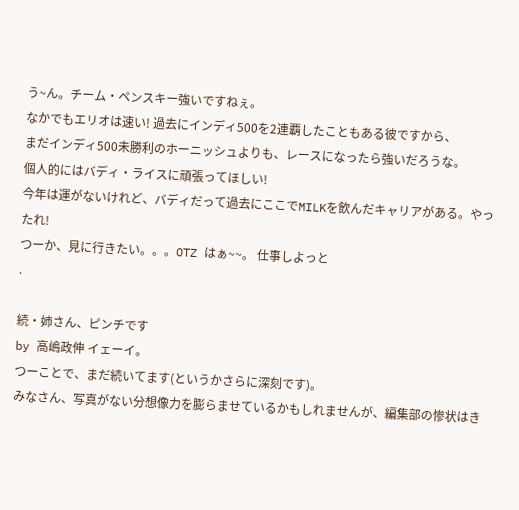う~ん。チーム・ペンスキー強いですねぇ。
なかでもエリオは速い! 過去にインディ500を2連覇したこともある彼ですから、
まだインディ500未勝利のホーニッシュよりも、レースになったら強いだろうな。
個人的にはバディ・ライスに頑張ってほしい!
今年は運がないけれど、バディだって過去にここでMILKを飲んだキャリアがある。やったれ!
つーか、見に行きたい。。。OTZ はぁ~~。 仕事しよっと
.

続・姉さん、ピンチです
by 高嶋政伸 イェーイ。
つーことで、まだ続いてます(というかさらに深刻です)。
みなさん、写真がない分想像力を膨らませているかもしれませんが、編集部の惨状はき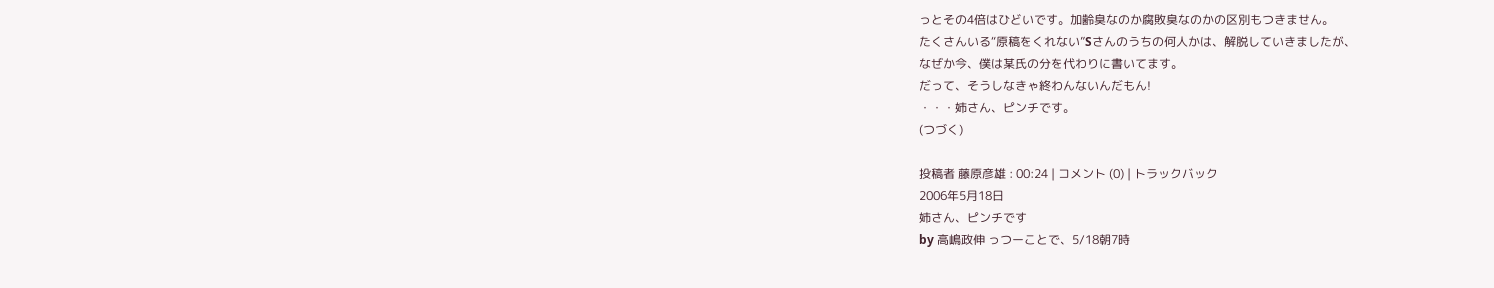っとその4倍はひどいです。加齢臭なのか腐敗臭なのかの区別もつきません。
たくさんいる“原稿をくれない”Sさんのうちの何人かは、解脱していきましたが、
なぜか今、僕は某氏の分を代わりに書いてます。
だって、そうしなきゃ終わんないんだもん!
・・・姉さん、ピンチです。
(つづく)

投稿者 藤原彦雄 : 00:24 | コメント (0) | トラックバック
2006年5月18日
姉さん、ピンチです
by 高嶋政伸 っつーことで、5/18朝7時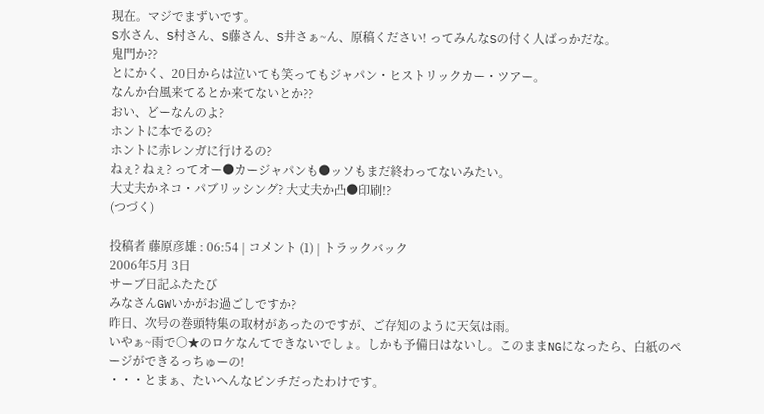現在。マジでまずいです。
S水さん、S村さん、S藤さん、S井さぁ~ん、原稿ください! ってみんなSの付く人ばっかだな。
鬼門か??
とにかく、20日からは泣いても笑ってもジャパン・ヒストリックカー・ツアー。
なんか台風来てるとか来てないとか??
おい、どーなんのよ?
ホントに本でるの?
ホントに赤レンガに行けるの?
ねぇ? ねぇ? ってオー●カージャパンも●ッソもまだ終わってないみたい。
大丈夫かネコ・パブリッシング? 大丈夫か凸●印刷!?
(つづく)

投稿者 藤原彦雄 : 06:54 | コメント (1) | トラックバック
2006年5月 3日
サーブ日記ふたたび
みなさんGWいかがお過ごしですか?
昨日、次号の巻頭特集の取材があったのですが、ご存知のように天気は雨。
いやぁ~雨で○★のロケなんてできないでしょ。しかも予備日はないし。このままNGになったら、白紙のページができるっちゅーの!
・・・とまぁ、たいへんなピンチだったわけです。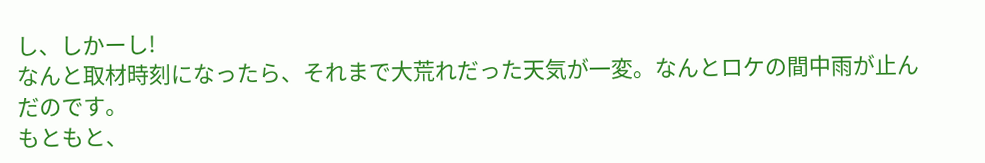し、しかーし!
なんと取材時刻になったら、それまで大荒れだった天気が一変。なんとロケの間中雨が止んだのです。
もともと、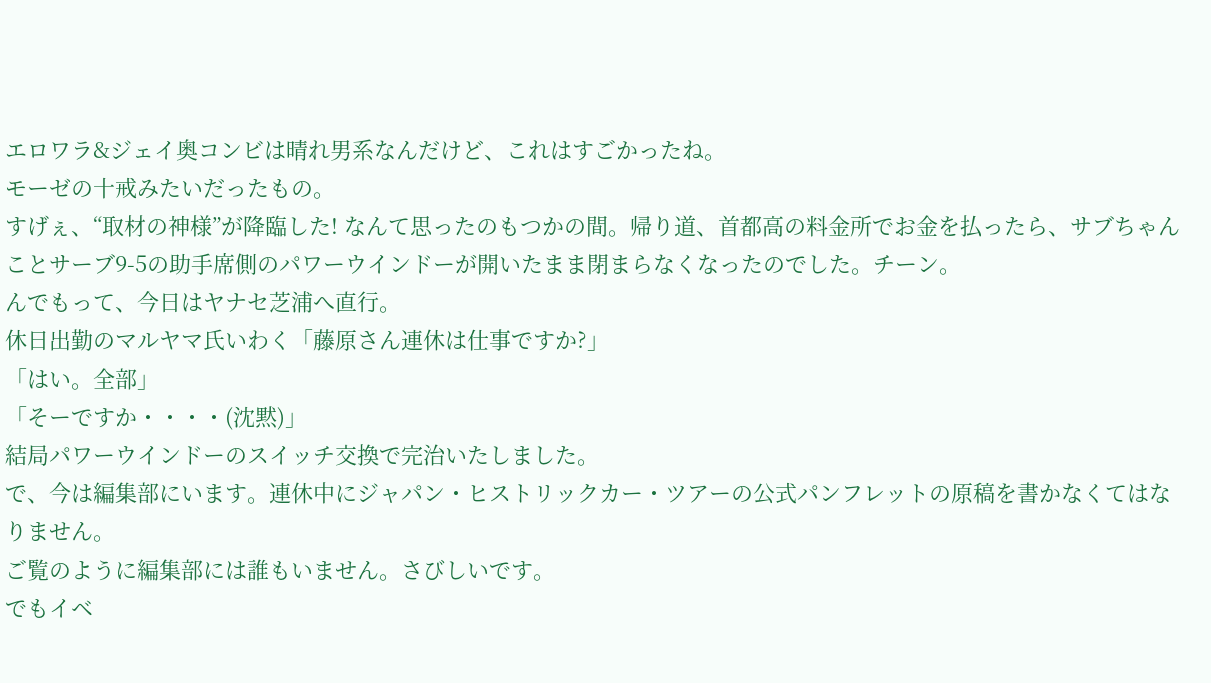エロワラ&ジェイ奥コンビは晴れ男系なんだけど、これはすごかったね。
モーゼの十戒みたいだったもの。
すげぇ、“取材の神様”が降臨した! なんて思ったのもつかの間。帰り道、首都高の料金所でお金を払ったら、サブちゃんことサーブ9-5の助手席側のパワーウインドーが開いたまま閉まらなくなったのでした。チーン。
んでもって、今日はヤナセ芝浦へ直行。
休日出勤のマルヤマ氏いわく「藤原さん連休は仕事ですか?」
「はい。全部」
「そーですか・・・・(沈黙)」
結局パワーウインドーのスイッチ交換で完治いたしました。
で、今は編集部にいます。連休中にジャパン・ヒストリックカー・ツアーの公式パンフレットの原稿を書かなくてはなりません。
ご覧のように編集部には誰もいません。さびしいです。
でもイベ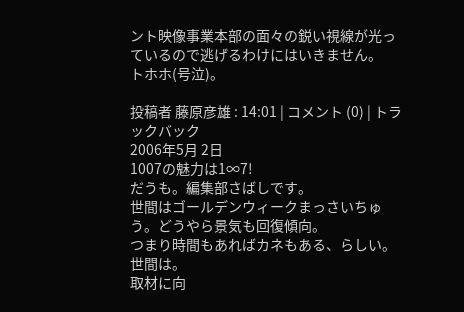ント映像事業本部の面々の鋭い視線が光っているので逃げるわけにはいきません。
トホホ(号泣)。

投稿者 藤原彦雄 : 14:01 | コメント (0) | トラックバック
2006年5月 2日
1007の魅力は1∞7!
だうも。編集部さばしです。
世間はゴールデンウィークまっさいちゅう。どうやら景気も回復傾向。
つまり時間もあればカネもある、らしい。世間は。
取材に向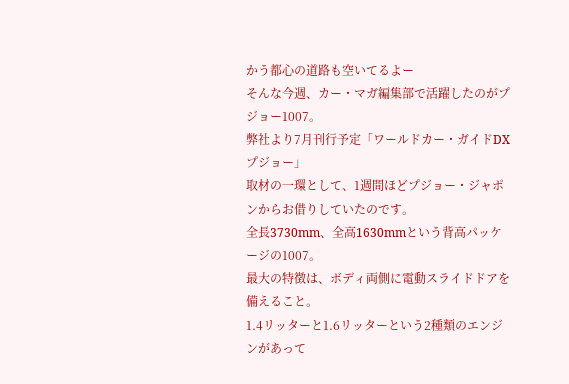かう都心の道路も空いてるよー
そんな今週、カー・マガ編集部で活躍したのがプジョー1007。
弊社より7月刊行予定「ワールドカー・ガイドDX プジョー」
取材の一環として、1週間ほどプジョー・ジャポンからお借りしていたのです。
全長3730mm、全高1630mmという背高パッケージの1007。
最大の特徴は、ボディ両側に電動スライドドアを備えること。
1.4リッターと1.6リッターという2種類のエンジンがあって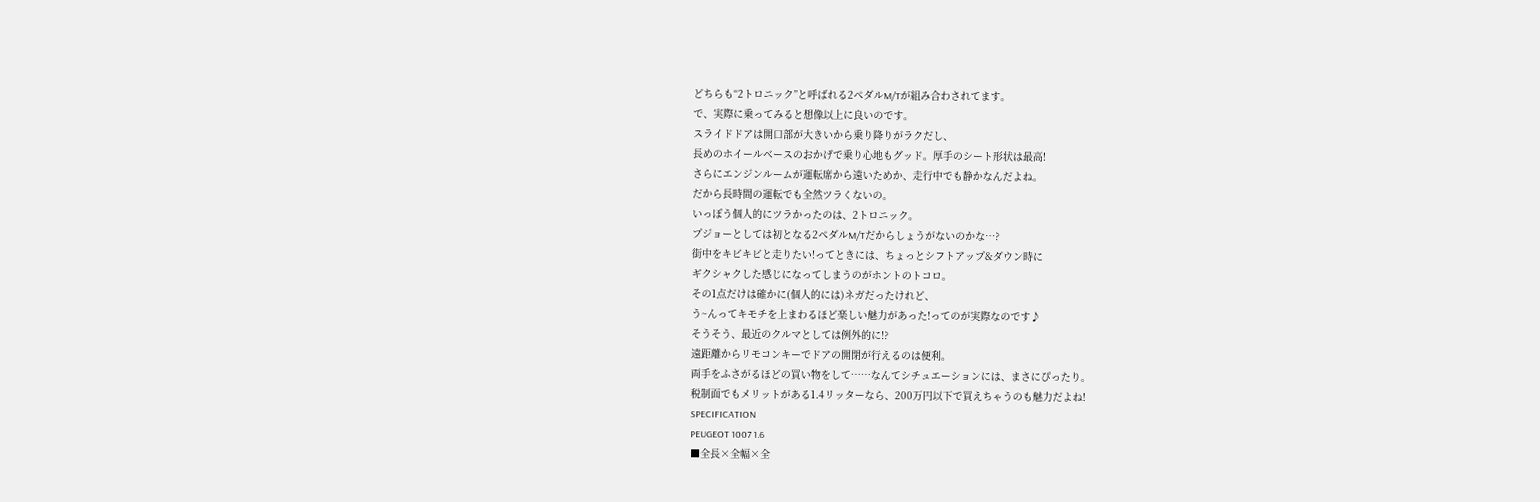どちらも“2トロニック”と呼ばれる2ペダルM/Tが組み合わされてます。
で、実際に乗ってみると想像以上に良いのです。
スライドドアは開口部が大きいから乗り降りがラクだし、
長めのホイールベースのおかげで乗り心地もグッド。厚手のシート形状は最高!
さらにエンジンルームが運転席から遠いためか、走行中でも静かなんだよね。
だから長時間の運転でも全然ツラくないの。
いっぽう個人的にツラかったのは、2トロニック。
プジョーとしては初となる2ペダルM/Tだからしょうがないのかな…?
街中をキビキビと走りたい!ってときには、ちょっとシフトアップ&ダウン時に
ギクシャクした感じになってしまうのがホントのトコロ。
その1点だけは確かに(個人的には)ネガだったけれど、
う~んってキモチを上まわるほど楽しい魅力があった!ってのが実際なのです♪
そうそう、最近のクルマとしては例外的に!?
遠距離からリモコンキーでドアの開閉が行えるのは便利。
両手をふさがるほどの買い物をして……なんてシチュエーションには、まさにぴったり。
税制面でもメリットがある1.4リッターなら、200万円以下で買えちゃうのも魅力だよね!
SPECIFICATION
PEUGEOT 1007 1.6
■全長×全幅×全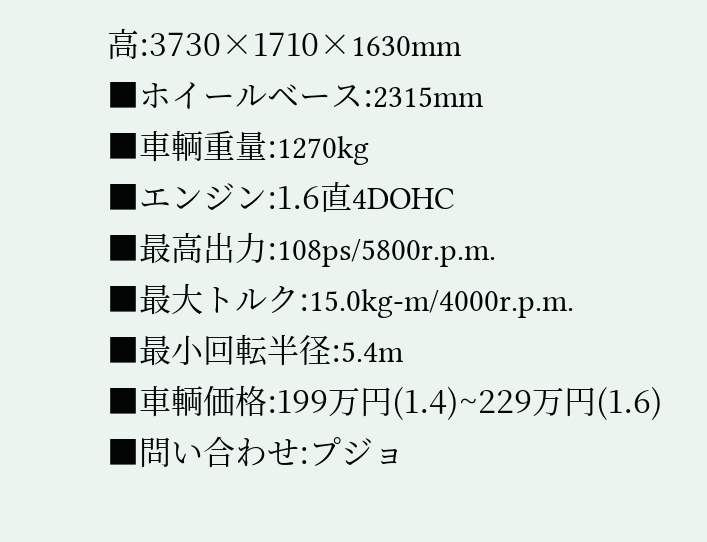高:3730×1710×1630mm
■ホイールベース:2315mm
■車輌重量:1270kg
■エンジン:1.6直4DOHC
■最高出力:108ps/5800r.p.m.
■最大トルク:15.0kg-m/4000r.p.m.
■最小回転半径:5.4m
■車輌価格:199万円(1.4)~229万円(1.6)
■問い合わせ:プジョ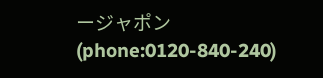ージャポン(phone:0120-840-240)